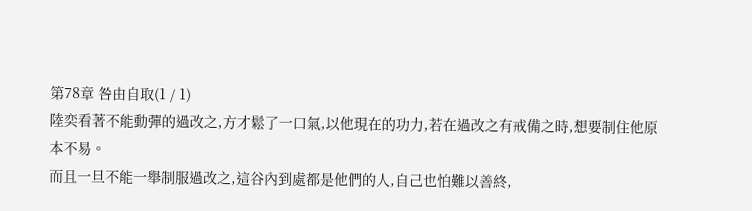第78章 咎由自取(1 / 1)
陸奕看著不能動彈的過改之,方才鬆了一口氣,以他現在的功力,若在過改之有戒備之時,想要制住他原本不易。
而且一旦不能一舉制服過改之,這谷內到處都是他們的人,自己也怕難以善終,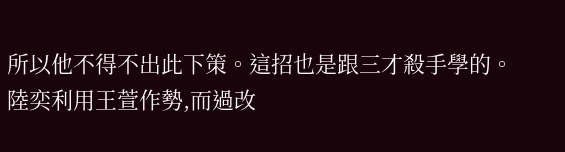所以他不得不出此下策。這招也是跟三才殺手學的。
陸奕利用王萱作勢,而過改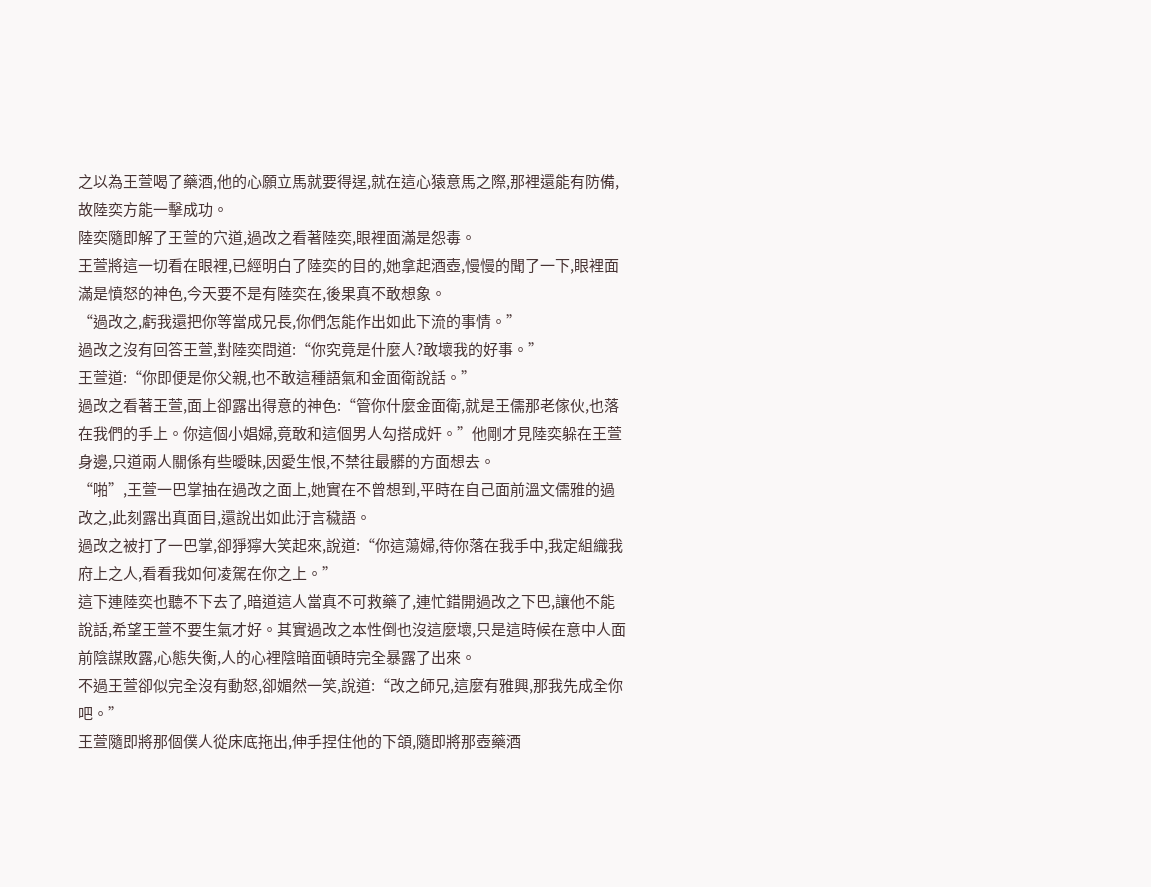之以為王萱喝了藥酒,他的心願立馬就要得逞,就在這心猿意馬之際,那裡還能有防備,故陸奕方能一擊成功。
陸奕隨即解了王萱的穴道,過改之看著陸奕,眼裡面滿是怨毒。
王萱將這一切看在眼裡,已經明白了陸奕的目的,她拿起酒壺,慢慢的聞了一下,眼裡面滿是憤怒的神色,今天要不是有陸奕在,後果真不敢想象。
“過改之,虧我還把你等當成兄長,你們怎能作出如此下流的事情。”
過改之沒有回答王萱,對陸奕問道:“你究竟是什麼人?敢壞我的好事。”
王萱道:“你即便是你父親,也不敢這種語氣和金面衛說話。”
過改之看著王萱,面上卻露出得意的神色:“管你什麼金面衛,就是王儒那老傢伙,也落在我們的手上。你這個小娼婦,竟敢和這個男人勾搭成奸。”他剛才見陸奕躲在王萱身邊,只道兩人關係有些曖昧,因愛生恨,不禁往最髒的方面想去。
“啪”,王萱一巴掌抽在過改之面上,她實在不曾想到,平時在自己面前溫文儒雅的過改之,此刻露出真面目,還說出如此汙言穢語。
過改之被打了一巴掌,卻猙獰大笑起來,說道:“你這蕩婦,待你落在我手中,我定組織我府上之人,看看我如何凌駕在你之上。”
這下連陸奕也聽不下去了,暗道這人當真不可救藥了,連忙錯開過改之下巴,讓他不能說話,希望王萱不要生氣才好。其實過改之本性倒也沒這麼壞,只是這時候在意中人面前陰謀敗露,心態失衡,人的心裡陰暗面頓時完全暴露了出來。
不過王萱卻似完全沒有動怒,卻媚然一笑,說道:“改之師兄,這麼有雅興,那我先成全你吧。”
王萱隨即將那個僕人從床底拖出,伸手捏住他的下頜,隨即將那壺藥酒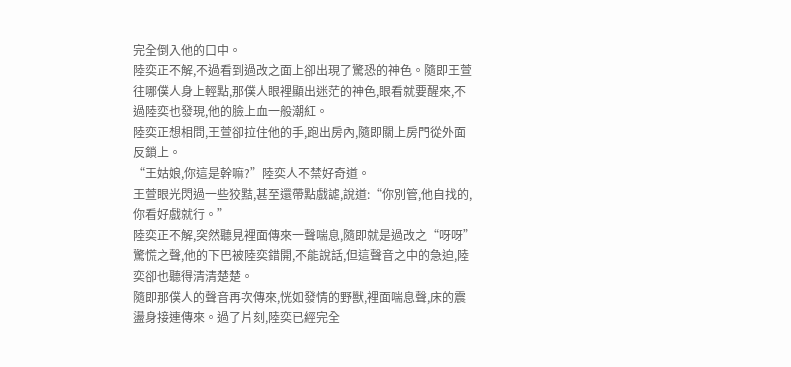完全倒入他的口中。
陸奕正不解,不過看到過改之面上卻出現了驚恐的神色。隨即王萱往哪僕人身上輕點,那僕人眼裡顯出迷茫的神色,眼看就要醒來,不過陸奕也發現,他的臉上血一般潮紅。
陸奕正想相問,王萱卻拉住他的手,跑出房內,隨即關上房門從外面反鎖上。
“王姑娘,你這是幹嘛?”陸奕人不禁好奇道。
王萱眼光閃過一些狡黠,甚至還帶點戲謔,說道:“你別管,他自找的,你看好戲就行。”
陸奕正不解,突然聽見裡面傳來一聲喘息,隨即就是過改之“呀呀”驚慌之聲,他的下巴被陸奕錯開,不能說話,但這聲音之中的急迫,陸奕卻也聽得清清楚楚。
隨即那僕人的聲音再次傳來,恍如發情的野獸,裡面喘息聲,床的震盪身接連傳來。過了片刻,陸奕已經完全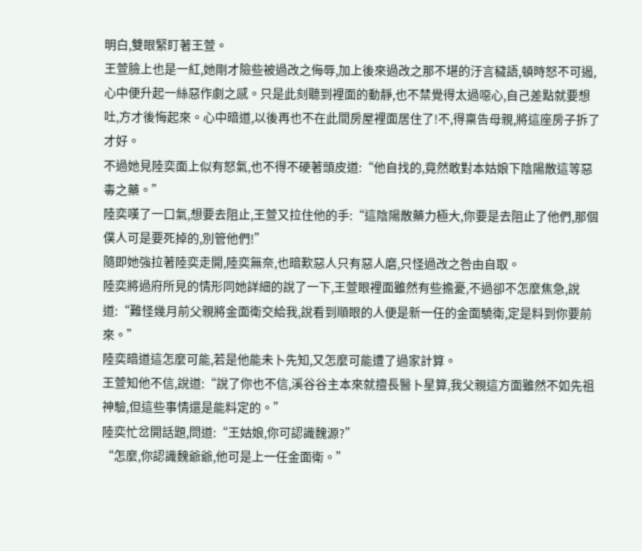明白,雙眼緊盯著王萱。
王萱臉上也是一紅,她剛才險些被過改之侮辱,加上後來過改之那不堪的汙言穢語,頓時怒不可遏,心中便升起一絲惡作劇之感。只是此刻聽到裡面的動靜,也不禁覺得太過噁心,自己差點就要想吐,方才後悔起來。心中暗道,以後再也不在此間房屋裡面居住了!不,得稟告母親,將這座房子拆了才好。
不過她見陸奕面上似有怒氣,也不得不硬著頭皮道:“他自找的,竟然敢對本姑娘下陰陽散這等惡毒之藥。”
陸奕嘆了一口氣,想要去阻止,王萱又拉住他的手:“這陰陽散藥力極大,你要是去阻止了他們,那個僕人可是要死掉的,別管他們!”
隨即她強拉著陸奕走開,陸奕無奈,也暗歎惡人只有惡人磨,只怪過改之咎由自取。
陸奕將過府所見的情形同她詳細的說了一下,王萱眼裡面雖然有些擔憂,不過卻不怎麼焦急,說道:“難怪幾月前父親將金面衛交給我,說看到順眼的人便是新一任的金面驍衛,定是料到你要前來。”
陸奕暗道這怎麼可能,若是他能未卜先知,又怎麼可能遭了過家計算。
王萱知他不信,說道:“說了你也不信,溪谷谷主本來就擅長醫卜星算,我父親這方面雖然不如先祖神驗,但這些事情還是能料定的。”
陸奕忙岔開話題,問道:“王姑娘,你可認識魏源?”
“怎麼,你認識魏爺爺,他可是上一任金面衛。”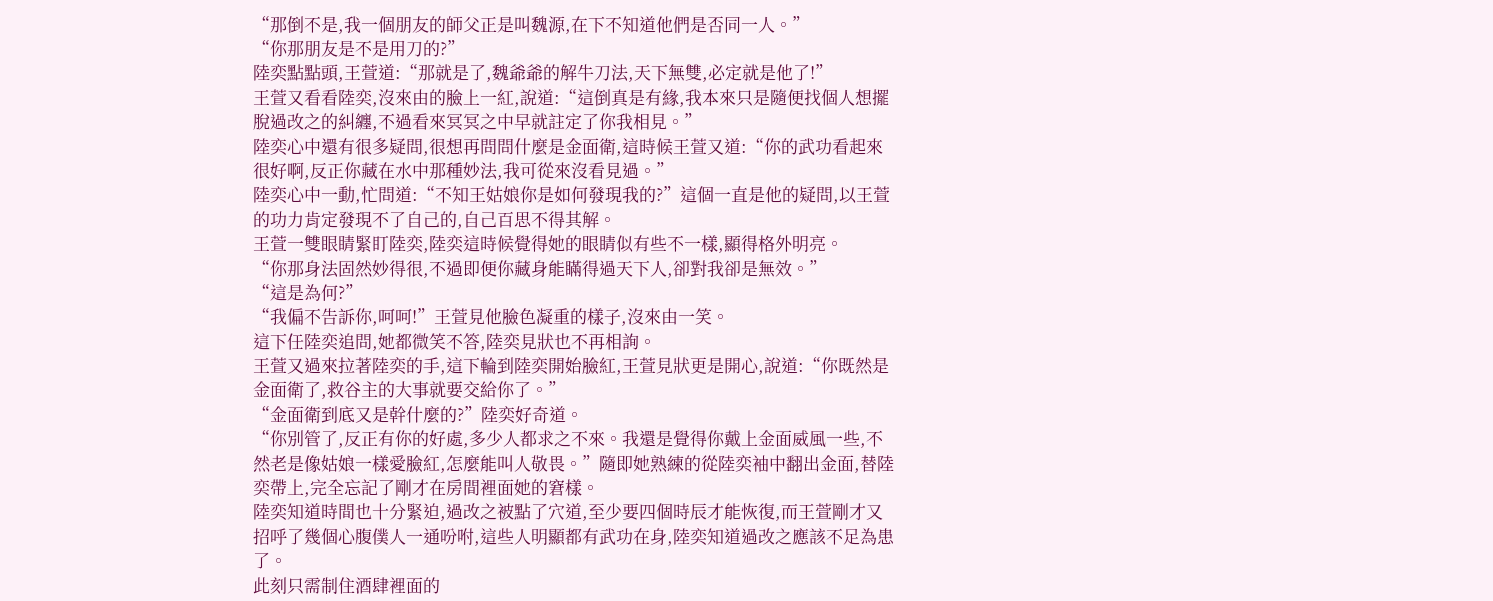“那倒不是,我一個朋友的師父正是叫魏源,在下不知道他們是否同一人。”
“你那朋友是不是用刀的?”
陸奕點點頭,王萱道:“那就是了,魏爺爺的解牛刀法,天下無雙,必定就是他了!”
王萱又看看陸奕,沒來由的臉上一紅,說道:“這倒真是有緣,我本來只是隨便找個人想擺脫過改之的糾纏,不過看來冥冥之中早就註定了你我相見。”
陸奕心中還有很多疑問,很想再問問什麼是金面衛,這時候王萱又道:“你的武功看起來很好啊,反正你藏在水中那種妙法,我可從來沒看見過。”
陸奕心中一動,忙問道:“不知王姑娘你是如何發現我的?”這個一直是他的疑問,以王萱的功力肯定發現不了自己的,自己百思不得其解。
王萱一雙眼睛緊盯陸奕,陸奕這時候覺得她的眼睛似有些不一樣,顯得格外明亮。
“你那身法固然妙得很,不過即便你藏身能瞞得過天下人,卻對我卻是無效。”
“這是為何?”
“我偏不告訴你,呵呵!”王萱見他臉色凝重的樣子,沒來由一笑。
這下任陸奕追問,她都微笑不答,陸奕見狀也不再相詢。
王萱又過來拉著陸奕的手,這下輪到陸奕開始臉紅,王萱見狀更是開心,說道:“你既然是金面衛了,救谷主的大事就要交給你了。”
“金面衛到底又是幹什麼的?”陸奕好奇道。
“你別管了,反正有你的好處,多少人都求之不來。我還是覺得你戴上金面威風一些,不然老是像姑娘一樣愛臉紅,怎麼能叫人敬畏。”隨即她熟練的從陸奕袖中翻出金面,替陸奕帶上,完全忘記了剛才在房間裡面她的窘樣。
陸奕知道時間也十分緊迫,過改之被點了穴道,至少要四個時辰才能恢復,而王萱剛才又招呼了幾個心腹僕人一通吩咐,這些人明顯都有武功在身,陸奕知道過改之應該不足為患了。
此刻只需制住酒肆裡面的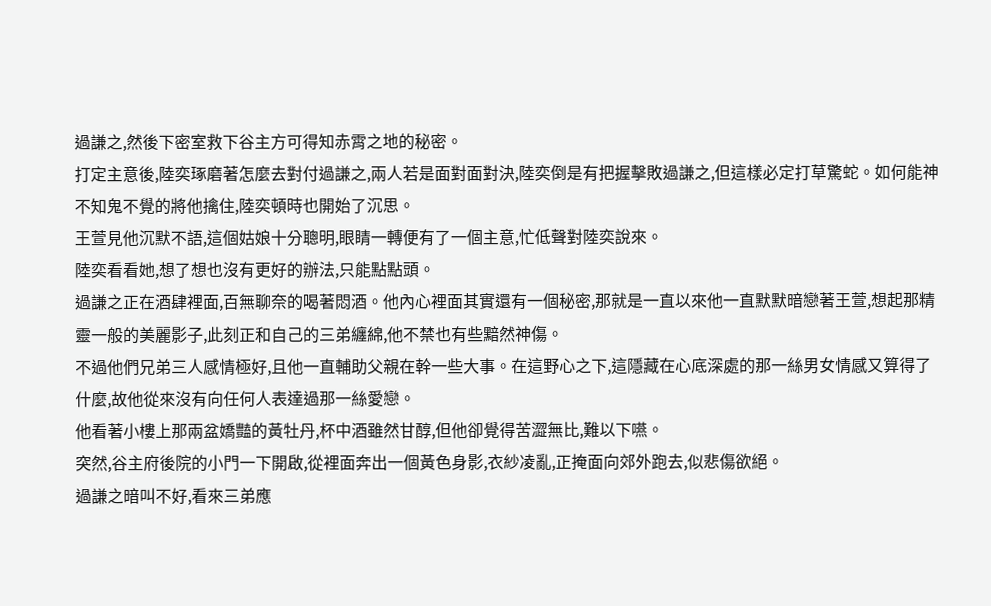過謙之,然後下密室救下谷主方可得知赤霄之地的秘密。
打定主意後,陸奕琢磨著怎麼去對付過謙之,兩人若是面對面對決,陸奕倒是有把握擊敗過謙之,但這樣必定打草驚蛇。如何能神不知鬼不覺的將他擒住,陸奕頓時也開始了沉思。
王萱見他沉默不語,這個姑娘十分聰明,眼睛一轉便有了一個主意,忙低聲對陸奕說來。
陸奕看看她,想了想也沒有更好的辦法,只能點點頭。
過謙之正在酒肆裡面,百無聊奈的喝著悶酒。他內心裡面其實還有一個秘密,那就是一直以來他一直默默暗戀著王萱,想起那精靈一般的美麗影子,此刻正和自己的三弟纏綿,他不禁也有些黯然神傷。
不過他們兄弟三人感情極好,且他一直輔助父親在幹一些大事。在這野心之下,這隱藏在心底深處的那一絲男女情感又算得了什麼,故他從來沒有向任何人表達過那一絲愛戀。
他看著小樓上那兩盆嬌豔的黃牡丹,杯中酒雖然甘醇,但他卻覺得苦澀無比,難以下嚥。
突然,谷主府後院的小門一下開啟,從裡面奔出一個黃色身影,衣紗凌亂,正掩面向郊外跑去,似悲傷欲絕。
過謙之暗叫不好,看來三弟應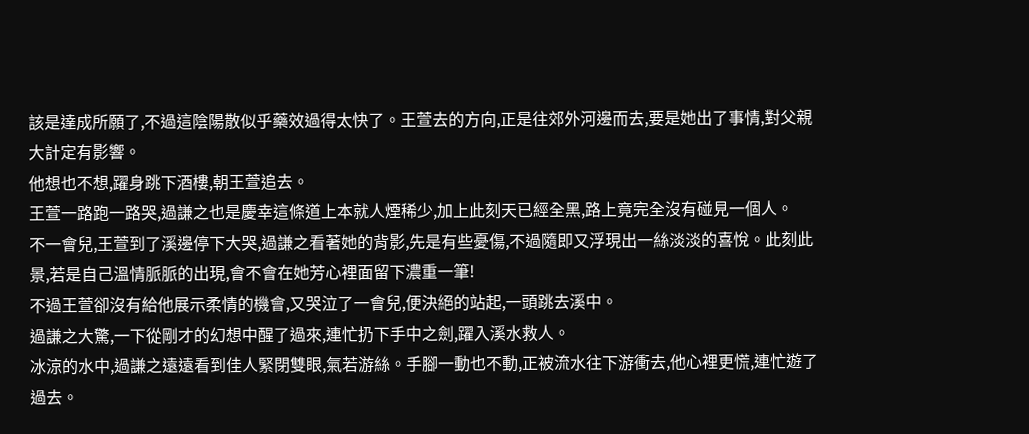該是達成所願了,不過這陰陽散似乎藥效過得太快了。王萱去的方向,正是往郊外河邊而去,要是她出了事情,對父親大計定有影響。
他想也不想,躍身跳下酒樓,朝王萱追去。
王萱一路跑一路哭,過謙之也是慶幸這條道上本就人煙稀少,加上此刻天已經全黑,路上竟完全沒有碰見一個人。
不一會兒,王萱到了溪邊停下大哭,過謙之看著她的背影,先是有些憂傷,不過隨即又浮現出一絲淡淡的喜悅。此刻此景,若是自己溫情脈脈的出現,會不會在她芳心裡面留下濃重一筆!
不過王萱卻沒有給他展示柔情的機會,又哭泣了一會兒,便決絕的站起,一頭跳去溪中。
過謙之大驚,一下從剛才的幻想中醒了過來,連忙扔下手中之劍,躍入溪水救人。
冰涼的水中,過謙之遠遠看到佳人緊閉雙眼,氣若游絲。手腳一動也不動,正被流水往下游衝去,他心裡更慌,連忙遊了過去。